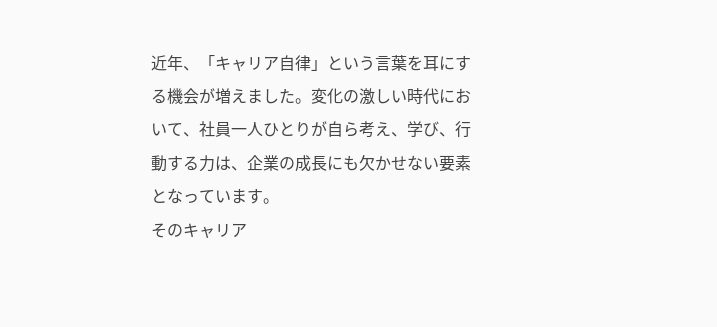近年、「キャリア自律」という言葉を耳にする機会が増えました。変化の激しい時代において、社員一人ひとりが自ら考え、学び、行動する力は、企業の成長にも欠かせない要素となっています。
そのキャリア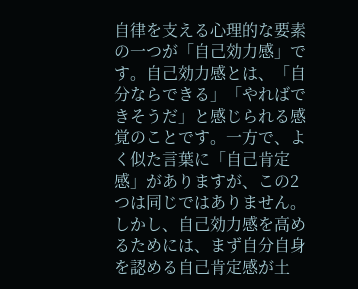自律を支える心理的な要素の一つが「自己効力感」です。自己効力感とは、「自分ならできる」「やればできそうだ」と感じられる感覚のことです。一方で、よく似た言葉に「自己肯定感」がありますが、この2つは同じではありません。しかし、自己効力感を高めるためには、まず自分自身を認める自己肯定感が土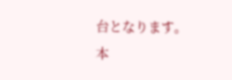台となります。
本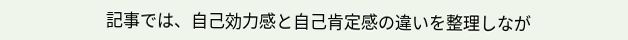記事では、自己効力感と自己肯定感の違いを整理しなが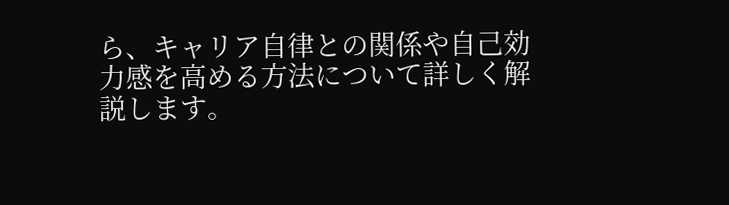ら、キャリア自律との関係や自己効力感を高める方法について詳しく解説します。